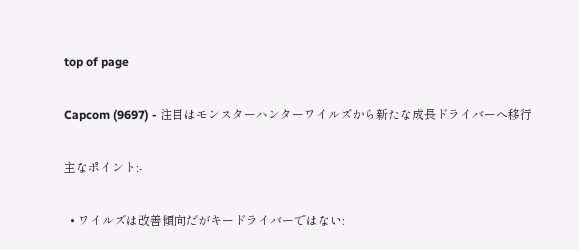top of page

Capcom (9697) - 注目はモンスターハンターワイルズから新たな成長ドライバーへ移行

主なポイント:-

  • ワイルズは改善傾向だがキードライバーではない: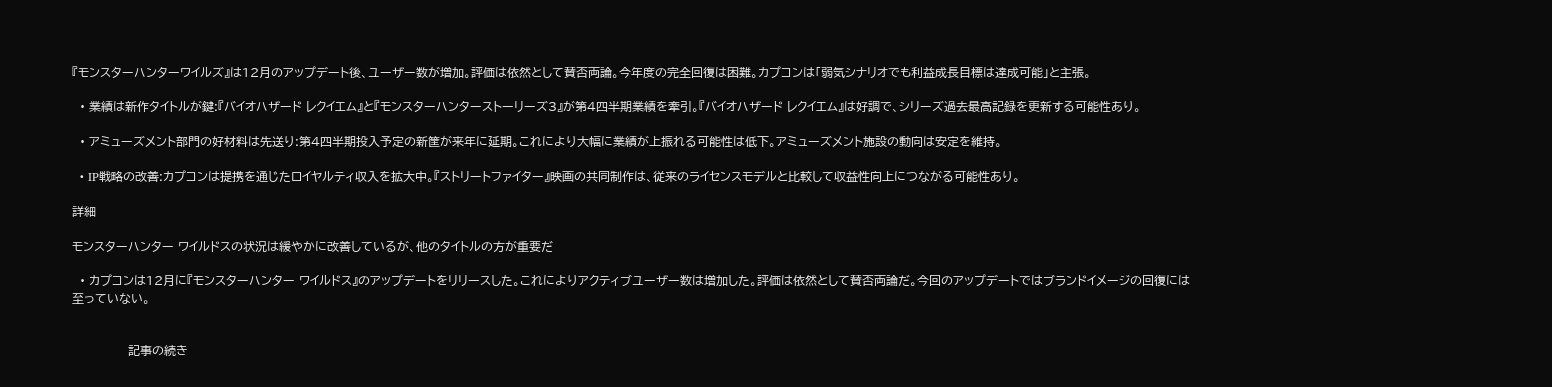『モンスターハンターワイルズ』は12月のアップデート後、ユーザー数が増加。評価は依然として賛否両論。今年度の完全回復は困難。カプコンは「弱気シナリオでも利益成長目標は達成可能」と主張。

  • 業績は新作タイトルが鍵:『バイオハザード レクイエム』と『モンスターハンターストーリーズ3』が第4四半期業績を牽引。『バイオハザード レクイエム』は好調で、シリーズ過去最高記録を更新する可能性あり。

  • アミューズメント部門の好材料は先送り:第4四半期投入予定の新筐が来年に延期。これにより大幅に業績が上振れる可能性は低下。アミューズメント施設の動向は安定を維持。

  • IP戦略の改善:カプコンは提携を通じたロイヤルティ収入を拡大中。『ストリートファイター』映画の共同制作は、従来のライセンスモデルと比較して収益性向上につながる可能性あり。

詳細

モンスターハンター ワイルドスの状況は緩やかに改善しているが、他のタイトルの方が重要だ

  • カプコンは12月に『モンスターハンター ワイルドス』のアップデートをリリースした。これによりアクティブユーザー数は増加した。評価は依然として賛否両論だ。今回のアップデートではブランドイメージの回復には至っていない。


              記事の続き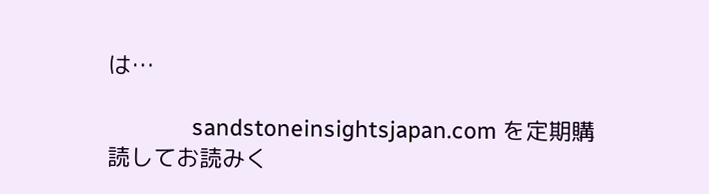は…

              sandstoneinsightsjapan.com を定期購読してお読みく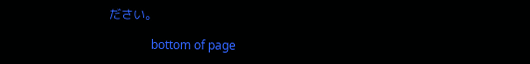ださい。

              bottom of page